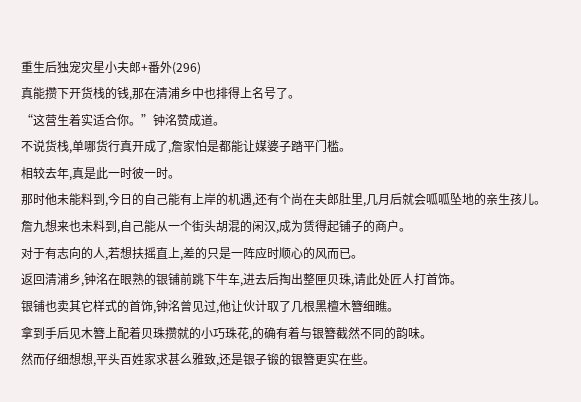重生后独宠灾星小夫郎+番外(296)
真能攒下开货栈的钱,那在清浦乡中也排得上名号了。
“这营生着实适合你。”钟洺赞成道。
不说货栈,单哪货行真开成了,詹家怕是都能让媒婆子踏平门槛。
相较去年,真是此一时彼一时。
那时他未能料到,今日的自己能有上岸的机遇,还有个尚在夫郎肚里,几月后就会呱呱坠地的亲生孩儿。
詹九想来也未料到,自己能从一个街头胡混的闲汉,成为赁得起铺子的商户。
对于有志向的人,若想扶摇直上,差的只是一阵应时顺心的风而已。
返回清浦乡,钟洺在眼熟的银铺前跳下牛车,进去后掏出整匣贝珠,请此处匠人打首饰。
银铺也卖其它样式的首饰,钟洺曾见过,他让伙计取了几根黑檀木簪细瞧。
拿到手后见木簪上配着贝珠攒就的小巧珠花,的确有着与银簪截然不同的韵味。
然而仔细想想,平头百姓家求甚么雅致,还是银子锻的银簪更实在些。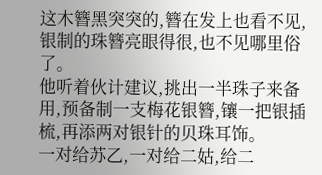这木簪黑突突的,簪在发上也看不见,银制的珠簪亮眼得很,也不见哪里俗了。
他听着伙计建议,挑出一半珠子来备用,预备制一支梅花银簪,镶一把银插梳,再添两对银针的贝珠耳饰。
一对给苏乙,一对给二姑,给二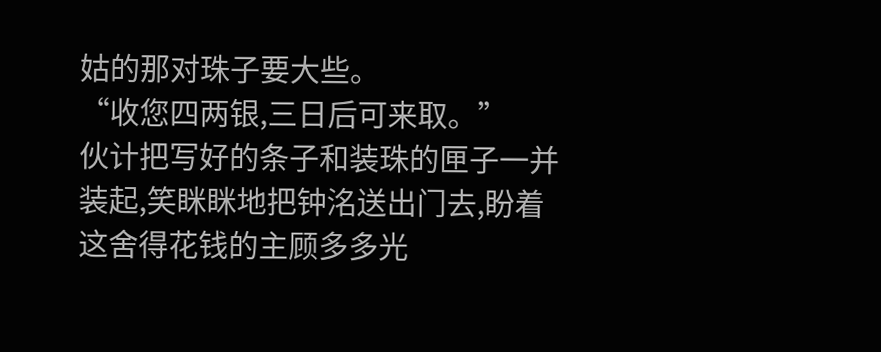姑的那对珠子要大些。
“收您四两银,三日后可来取。”
伙计把写好的条子和装珠的匣子一并装起,笑眯眯地把钟洺送出门去,盼着这舍得花钱的主顾多多光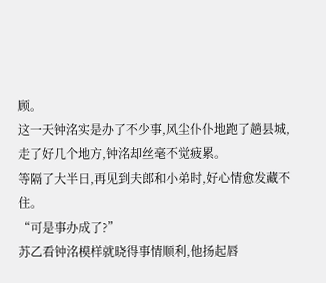顾。
这一天钟洺实是办了不少事,风尘仆仆地跑了趟县城,走了好几个地方,钟洺却丝毫不觉疲累。
等隔了大半日,再见到夫郎和小弟时,好心情愈发藏不住。
“可是事办成了?”
苏乙看钟洺模样就晓得事情顺利,他扬起唇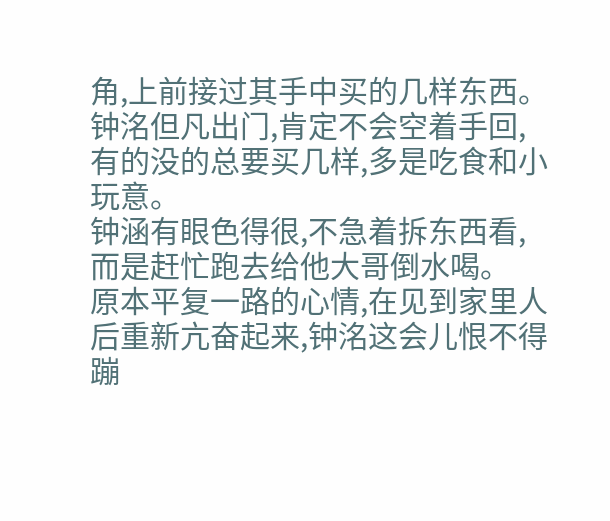角,上前接过其手中买的几样东西。
钟洺但凡出门,肯定不会空着手回,有的没的总要买几样,多是吃食和小玩意。
钟涵有眼色得很,不急着拆东西看,而是赶忙跑去给他大哥倒水喝。
原本平复一路的心情,在见到家里人后重新亢奋起来,钟洺这会儿恨不得蹦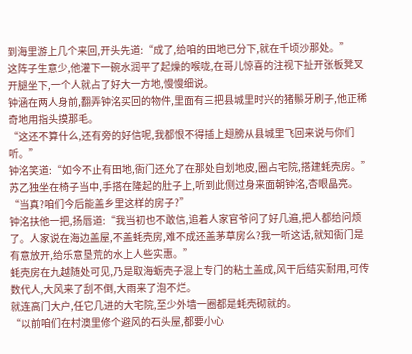到海里游上几个来回,开头先道:“成了,给咱的田地已分下,就在千顷沙那处。”
这阵子生意少,他灌下一碗水润平了起燥的喉咙,在哥儿惊喜的注视下扯开张板凳叉开腿坐下,一个人就占了好大一方地,慢慢细说。
钟涵在两人身前,翻弄钟洺买回的物件,里面有三把县城里时兴的猪鬃牙刷子,他正稀奇地用指头摸那毛。
“这还不算什么,还有旁的好信呢,我都恨不得插上翅膀从县城里飞回来说与你们听。”
钟洺笑道:“如今不止有田地,衙门还允了在那处自划地皮,圈占宅院,搭建蚝壳房。”
苏乙独坐在椅子当中,手搭在隆起的肚子上,听到此侧过身来面朝钟洺,杏眼晶亮。
“当真?咱们今后能盖乡里这样的房子?”
钟洺扶他一把,扬唇道:“我当初也不敢信,追着人家官爷问了好几遍,把人都给问烦了。人家说在海边盖屋,不盖蚝壳房,难不成还盖茅草房么?我一听这话,就知衙门是有意放开,给乐意垦荒的水上人些实惠。”
蚝壳房在九越随处可见,乃是取海蛎壳子混上专门的粘土盖成,风干后结实耐用,可传数代人,大风来了刮不倒,大雨来了泡不烂。
就连高门大户,任它几进的大宅院,至少外墙一圈都是蚝壳砌就的。
“以前咱们在村澳里修个避风的石头屋,都要小心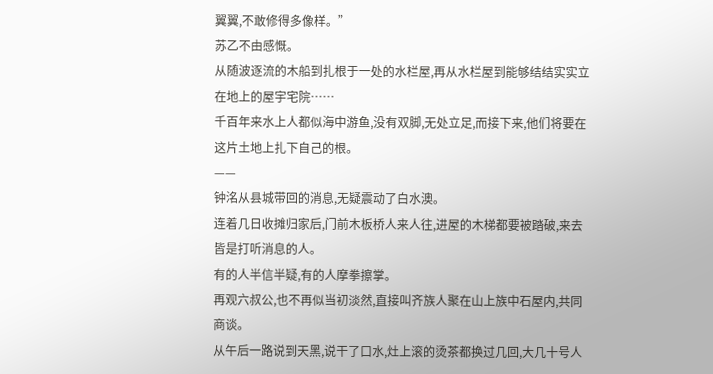翼翼,不敢修得多像样。”
苏乙不由感慨。
从随波逐流的木船到扎根于一处的水栏屋,再从水栏屋到能够结结实实立在地上的屋宇宅院……
千百年来水上人都似海中游鱼,没有双脚,无处立足,而接下来,他们将要在这片土地上扎下自己的根。
——
钟洺从县城带回的消息,无疑震动了白水澳。
连着几日收摊归家后,门前木板桥人来人往,进屋的木梯都要被踏破,来去皆是打听消息的人。
有的人半信半疑,有的人摩拳擦掌。
再观六叔公,也不再似当初淡然,直接叫齐族人聚在山上族中石屋内,共同商谈。
从午后一路说到天黑,说干了口水,灶上滚的烫茶都换过几回,大几十号人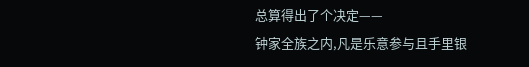总算得出了个决定——
钟家全族之内,凡是乐意参与且手里银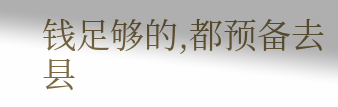钱足够的,都预备去县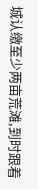城认缴至少两亩荒滩,到时跟着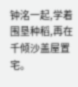钟洺一起,学着围垦种稻,再在千倾沙盖屋置宅。